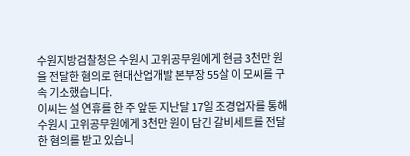수원지방검찰청은 수원시 고위공무원에게 현금 3천만 원을 전달한 혐의로 현대산업개발 본부장 55살 이 모씨를 구속 기소했습니다.
이씨는 설 연휴를 한 주 앞둔 지난달 17일 조경업자를 통해 수원시 고위공무원에게 3천만 원이 담긴 갈비세트를 전달한 혐의를 받고 있습니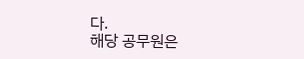다.
해당 공무원은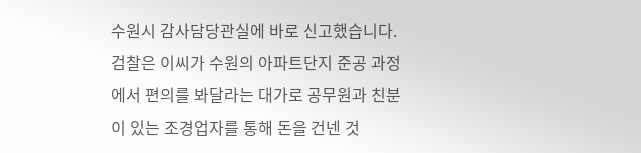수원시 감사담당관실에 바로 신고했습니다.
검찰은 이씨가 수원의 아파트단지 준공 과정에서 편의를 봐달라는 대가로 공무원과 친분이 있는 조경업자를 통해 돈을 건넨 것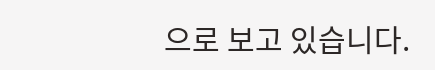으로 보고 있습니다.